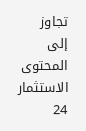تجاوز إلى المحتوى
الاستثمار 24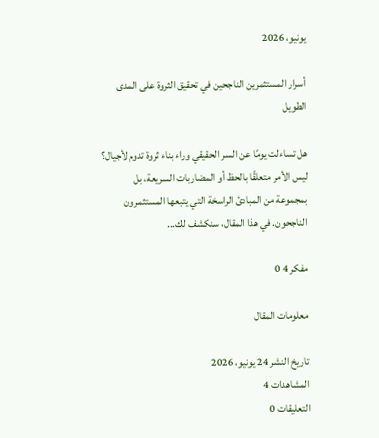يونيو، 2026

أسرار المستثمرين الناجحين في تحقيق الثروة على المدى الطويل

هل تساءلت يومًا عن السر الحقيقي وراء بناء ثروة تدوم لأجيال؟ ليس الأمر متعلقًا بالحظ أو المضاربات السريعة، بل بمجموعة من المبادئ الراسخة التي يتبعها المستثمرون الناجحون. في هذا المقال، سنكشف لك...

مفكر 4 0

معلومات المقال

تاريخ النشر 24 يونيو، 2026
المشاهدات 4
التعليقات 0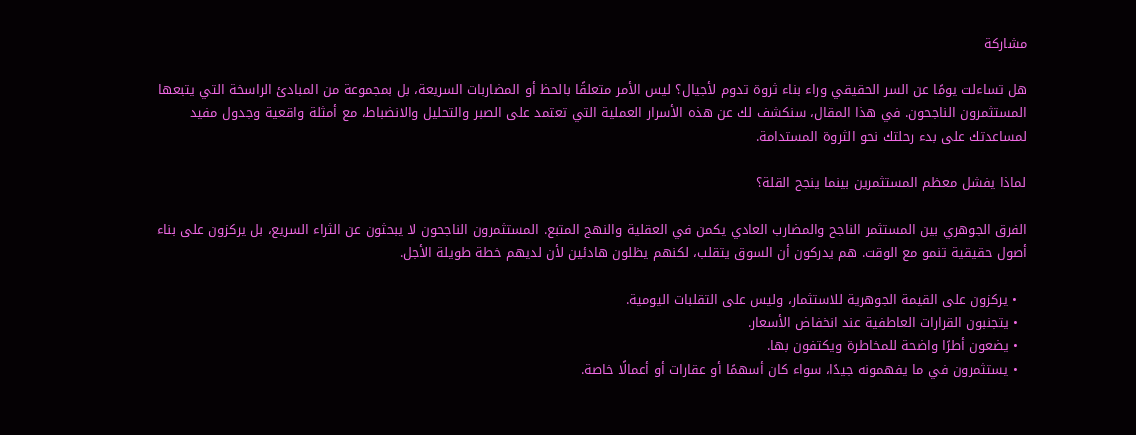مشاركة

هل تساءلت يومًا عن السر الحقيقي وراء بناء ثروة تدوم لأجيال؟ ليس الأمر متعلقًا بالحظ أو المضاربات السريعة، بل بمجموعة من المبادئ الراسخة التي يتبعها المستثمرون الناجحون. في هذا المقال، سنكشف لك عن هذه الأسرار العملية التي تعتمد على الصبر والتحليل والانضباط، مع أمثلة واقعية وجدول مفيد لمساعدتك على بدء رحلتك نحو الثروة المستدامة.

لماذا يفشل معظم المستثمرين بينما ينجح القلة؟

الفرق الجوهري بين المستثمر الناجح والمضارب العادي يكمن في العقلية والنهج المتبع. المستثمرون الناجحون لا يبحثون عن الثراء السريع، بل يركزون على بناء أصول حقيقية تنمو مع الوقت. هم يدركون أن السوق يتقلب، لكنهم يظلون هادئين لأن لديهم خطة طويلة الأجل.

  • يركزون على القيمة الجوهرية للاستثمار، وليس على التقلبات اليومية.
  • يتجنبون القرارات العاطفية عند انخفاض الأسعار.
  • يضعون أطرًا واضحة للمخاطرة ويكتفون بها.
  • يستثمرون في ما يفهمونه جيدًا، سواء كان أسهمًا أو عقارات أو أعمالًا خاصة.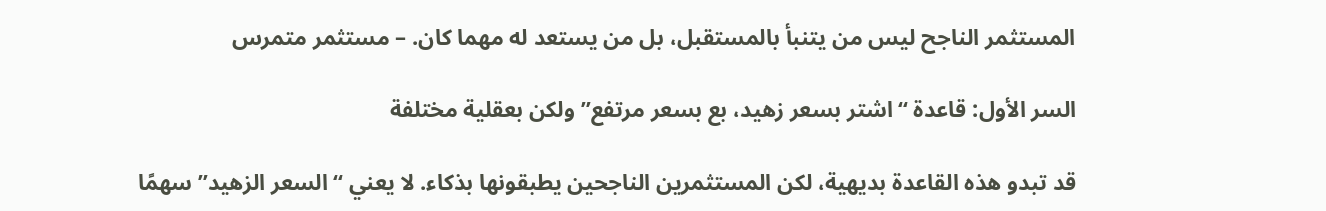المستثمر الناجح ليس من يتنبأ بالمستقبل، بل من يستعد له مهما كان. – مستثمر متمرس

السر الأول: قاعدة “اشتر بسعر زهيد، بع بسعر مرتفع” ولكن بعقلية مختلفة

قد تبدو هذه القاعدة بديهية، لكن المستثمرين الناجحين يطبقونها بذكاء. لا يعني “السعر الزهيد” سهمًا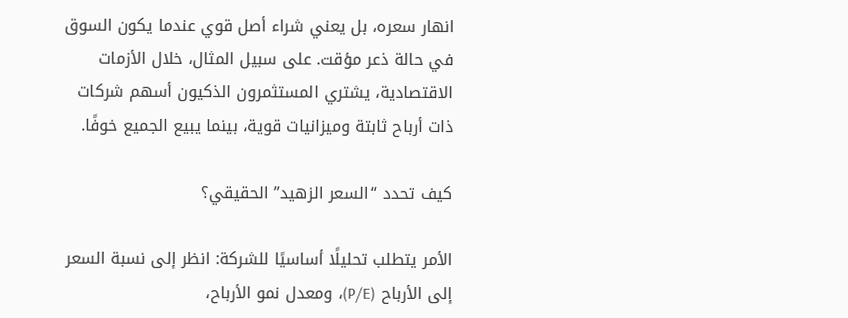انهار سعره، بل يعني شراء أصل قوي عندما يكون السوق في حالة ذعر مؤقت. على سبيل المثال، خلال الأزمات الاقتصادية، يشتري المستثمرون الذكيون أسهم شركات ذات أرباح ثابتة وميزانيات قوية، بينما يبيع الجميع خوفًا.

كيف تحدد “السعر الزهيد” الحقيقي؟

الأمر يتطلب تحليلًا أساسيًا للشركة: انظر إلى نسبة السعر إلى الأرباح (P/E)، ومعدل نمو الأرباح،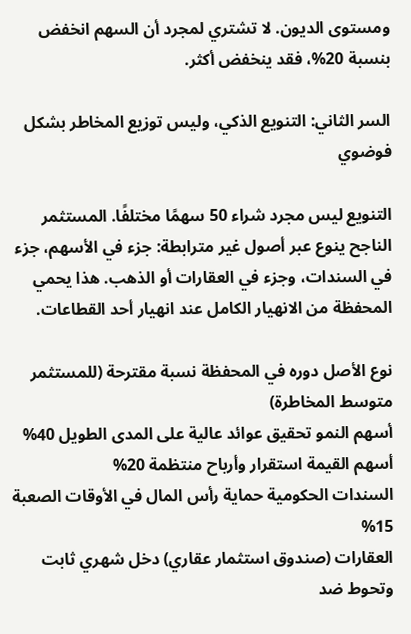ومستوى الديون. لا تشتري لمجرد أن السهم انخفض بنسبة 20%، فقد ينخفض أكثر.

السر الثاني: التنويع الذكي، وليس توزيع المخاطر بشكل فوضوي

التنويع ليس مجرد شراء 50 سهمًا مختلفًا. المستثمر الناجح ينوع عبر أصول غير مترابطة: جزء في الأسهم، جزء في السندات، وجزء في العقارات أو الذهب. هذا يحمي المحفظة من الانهيار الكامل عند انهيار أحد القطاعات.

نوع الأصل دوره في المحفظة نسبة مقترحة (للمستثمر متوسط المخاطرة)
أسهم النمو تحقيق عوائد عالية على المدى الطويل 40%
أسهم القيمة استقرار وأرباح منتظمة 20%
السندات الحكومية حماية رأس المال في الأوقات الصعبة 15%
العقارات (صندوق استثمار عقاري) دخل شهري ثابت وتحوط ضد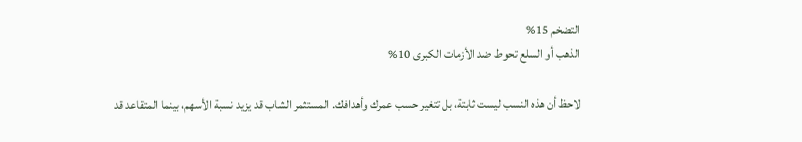التضخم 15%
الذهب أو السلع تحوط ضد الأزمات الكبرى 10%

لاحظ أن هذه النسب ليست ثابتة، بل تتغير حسب عمرك وأهدافك. المستثمر الشاب قد يزيد نسبة الأسهم، بينما المتقاعد قد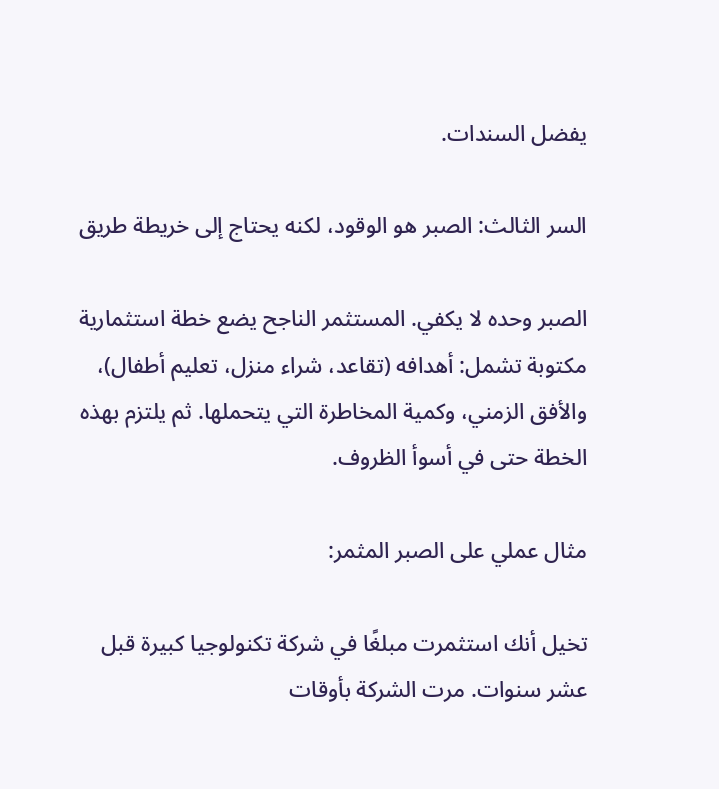يفضل السندات.

السر الثالث: الصبر هو الوقود، لكنه يحتاج إلى خريطة طريق

الصبر وحده لا يكفي. المستثمر الناجح يضع خطة استثمارية مكتوبة تشمل: أهدافه (تقاعد، شراء منزل، تعليم أطفال)، والأفق الزمني، وكمية المخاطرة التي يتحملها. ثم يلتزم بهذه الخطة حتى في أسوأ الظروف.

مثال عملي على الصبر المثمر:

تخيل أنك استثمرت مبلغًا في شركة تكنولوجيا كبيرة قبل عشر سنوات. مرت الشركة بأوقات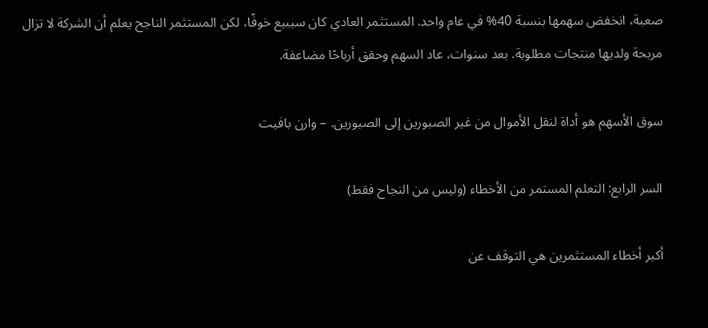صعبة، انخفض سهمها بنسبة 40% في عام واحد. المستثمر العادي كان سيبيع خوفًا، لكن المستثمر الناجح يعلم أن الشركة لا تزال مربحة ولديها منتجات مطلوبة. بعد سنوات، عاد السهم وحقق أرباحًا مضاعفة.

سوق الأسهم هو أداة لنقل الأموال من غير الصبورين إلى الصبورين. – وارن بافيت

السر الرابع: التعلم المستمر من الأخطاء (وليس من النجاح فقط)

أكبر أخطاء المستثمرين هي التوقف عن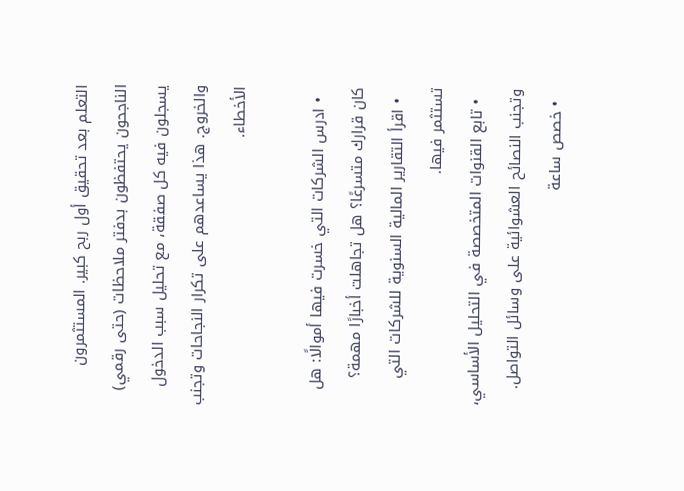التعلم بعد تحقيق أول ربح كبير. المستثمرون الناجحون يحتفظون بدفتر ملاحظات (حتى رقمي) يسجلون فيه كل صفقة، مع تحليل سبب الدخول والخروج. هذا يساعدهم على تكرار النجاحات وتجنب الأخطاء.

  • ادرس الشركات التي خسرت فيها أموالًا: هل كان قرارك متسرعًا؟ هل تجاهلت أخبارًا مهمة؟
  • اقرأ التقارير المالية السنوية للشركات التي تستثمر فيها.
  • تابع القنوات المتخصصة في التحليل الأساسي، وتجنب النصائح العشوائية على وسائل التواصل.
  • خصص ساعة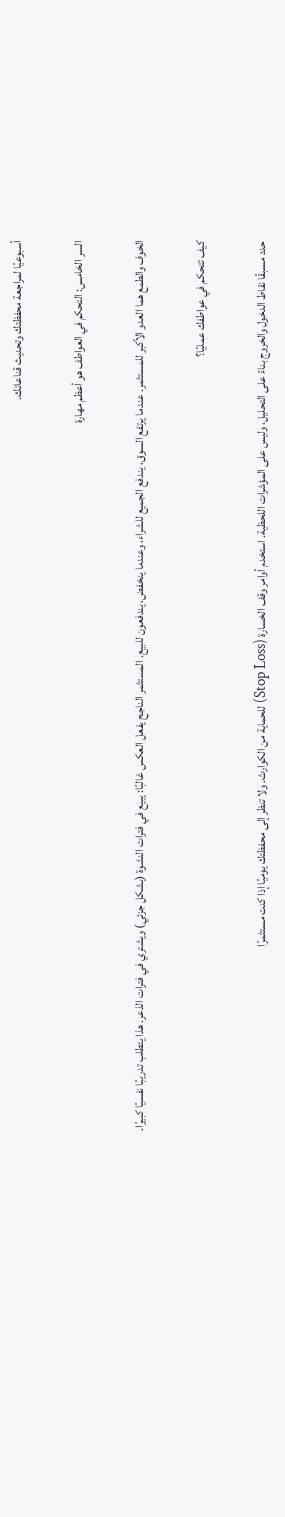أسبوعيًا لمراجعة محفظتك وتحديث قناعاتك.

السر الخامس: التحكم في العواطف هو أعظم مهارة

الخوف والطمع هما العدو الأكبر للمستثمر. عندما يرتفع السوق، يندفع الجميع للشراء، وعندما ينخفض، يندفعون للبيع. المستثمر الناجح يفعل العكس غالبًا: يبيع في فترات النشوة (بشكل جزئي) ويشتري في فترات الذعر. هذا يتطلب تدريبًا نفسيًا كبيرًا.

كيف تتحكم في عواطفك عمليًا؟

حدد مسبقًا نقاط الدخول والخروج بناءً على التحليل، وليس على المؤشرات اللحظية. استخدم أوامر وقف الخسارة (Stop Loss) للحماية من الكوارث. ولا تنظر إلى محفظتك يوميًا إذا كنت مستثمرًا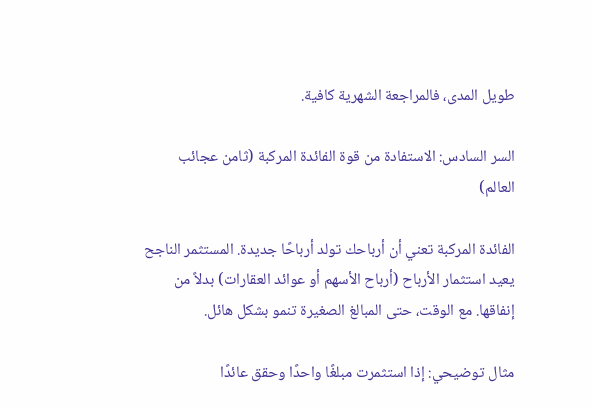طويل المدى، فالمراجعة الشهرية كافية.

السر السادس: الاستفادة من قوة الفائدة المركبة (ثامن عجائب العالم)

الفائدة المركبة تعني أن أرباحك تولد أرباحًا جديدة. المستثمر الناجح يعيد استثمار الأرباح (أرباح الأسهم أو عوائد العقارات) بدلاً من إنفاقها. مع الوقت، حتى المبالغ الصغيرة تنمو بشكل هائل.

مثال توضيحي: إذا استثمرت مبلغًا واحدًا وحقق عائدًا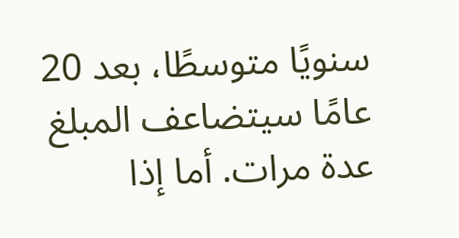سنويًا متوسطًا، بعد 20 عامًا سيتضاعف المبلغ عدة مرات. أما إذا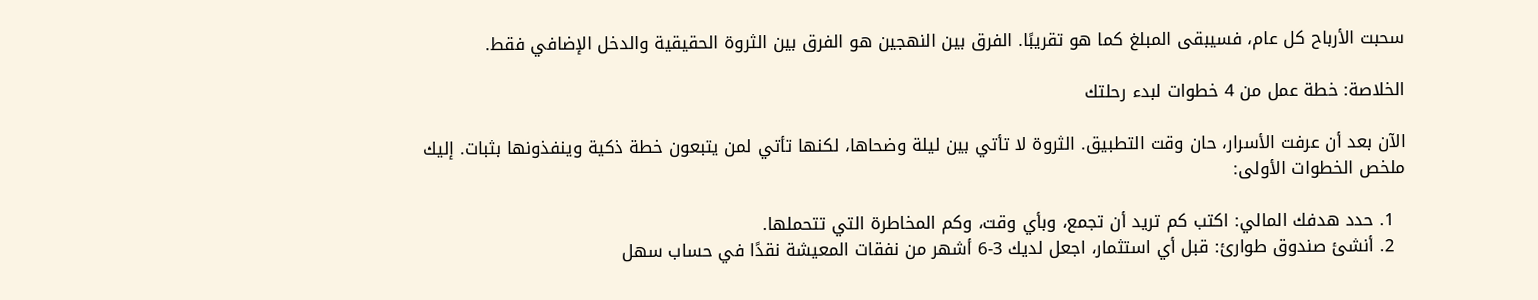سحبت الأرباح كل عام، فسيبقى المبلغ كما هو تقريبًا. الفرق بين النهجين هو الفرق بين الثروة الحقيقية والدخل الإضافي فقط.

الخلاصة: خطة عمل من 4 خطوات لبدء رحلتك

الآن بعد أن عرفت الأسرار، حان وقت التطبيق. الثروة لا تأتي بين ليلة وضحاها، لكنها تأتي لمن يتبعون خطة ذكية وينفذونها بثبات. إليك ملخص الخطوات الأولى:

  1. حدد هدفك المالي: اكتب كم تريد أن تجمع، وبأي وقت، وكم المخاطرة التي تتحملها.
  2. أنشئ صندوق طوارئ: قبل أي استثمار، اجعل لديك 3-6 أشهر من نفقات المعيشة نقدًا في حساب سهل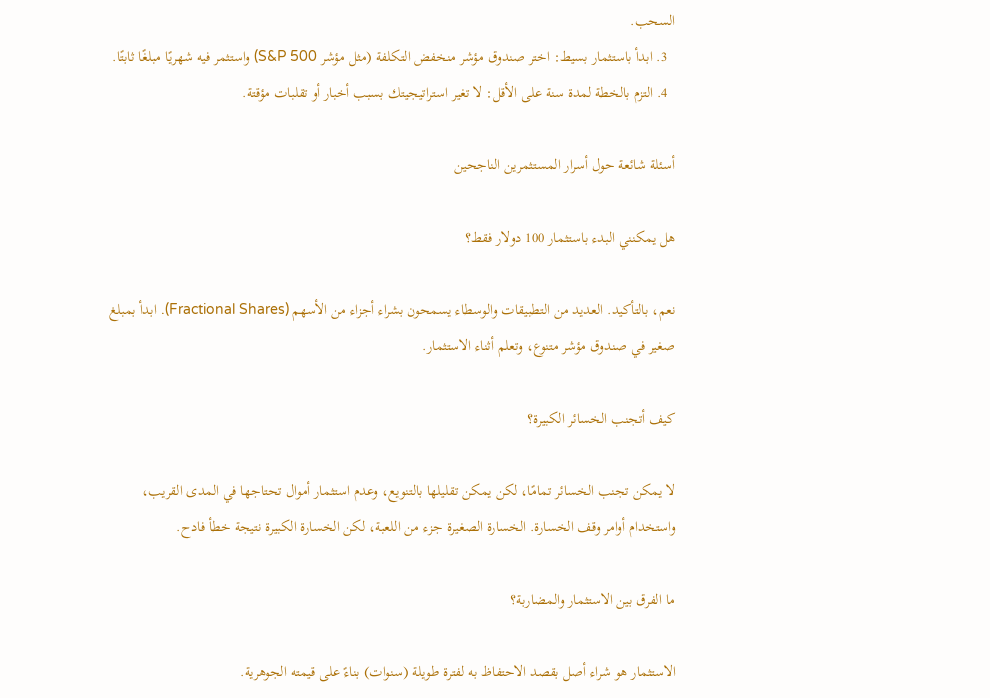السحب.
  3. ابدأ باستثمار بسيط: اختر صندوق مؤشر منخفض التكلفة (مثل مؤشر S&P 500) واستثمر فيه شهريًا مبلغًا ثابتًا.
  4. التزم بالخطة لمدة سنة على الأقل: لا تغير استراتيجيتك بسبب أخبار أو تقلبات مؤقتة.

أسئلة شائعة حول أسرار المستثمرين الناجحين

هل يمكنني البدء باستثمار 100 دولار فقط؟

نعم، بالتأكيد. العديد من التطبيقات والوسطاء يسمحون بشراء أجزاء من الأسهم (Fractional Shares). ابدأ بمبلغ صغير في صندوق مؤشر متنوع، وتعلم أثناء الاستثمار.

كيف أتجنب الخسائر الكبيرة؟

لا يمكن تجنب الخسائر تمامًا، لكن يمكن تقليلها بالتنويع، وعدم استثمار أموال تحتاجها في المدى القريب، واستخدام أوامر وقف الخسارة. الخسارة الصغيرة جزء من اللعبة، لكن الخسارة الكبيرة نتيجة خطأ فادح.

ما الفرق بين الاستثمار والمضاربة؟

الاستثمار هو شراء أصل بقصد الاحتفاظ به لفترة طويلة (سنوات) بناءً على قيمته الجوهرية.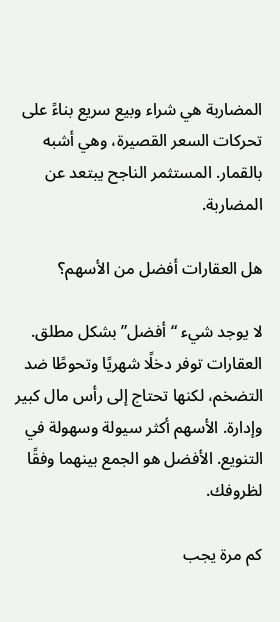المضاربة هي شراء وبيع سريع بناءً على تحركات السعر القصيرة، وهي أشبه بالقمار. المستثمر الناجح يبتعد عن المضاربة.

هل العقارات أفضل من الأسهم؟

لا يوجد شيء “أفضل” بشكل مطلق. العقارات توفر دخلًا شهريًا وتحوطًا ضد التضخم، لكنها تحتاج إلى رأس مال كبير وإدارة. الأسهم أكثر سيولة وسهولة في التنويع. الأفضل هو الجمع بينهما وفقًا لظروفك.

كم مرة يجب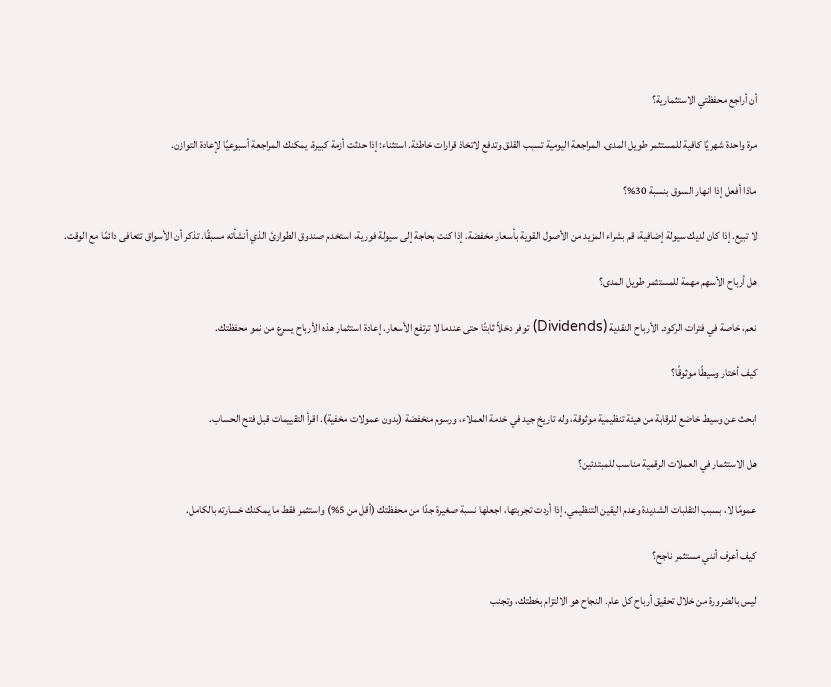أن أراجع محفظتي الاستثمارية؟

مرة واحدة شهريًا كافية للمستثمر طويل المدى. المراجعة اليومية تسبب القلق وتدفع لاتخاذ قرارات خاطئة. استثناء: إذا حدثت أزمة كبيرة، يمكنك المراجعة أسبوعيًا لإعادة التوازن.

ماذا أفعل إذا انهار السوق بنسبة 30%؟

لا تبيع. إذا كان لديك سيولة إضافية، قم بشراء المزيد من الأصول القوية بأسعار مخفضة. إذا كنت بحاجة إلى سيولة فورية، استخدم صندوق الطوارئ الذي أنشأته مسبقًا. تذكر أن الأسواق تتعافى دائمًا مع الوقت.

هل أرباح الأسهم مهمة للمستثمر طويل المدى؟

نعم، خاصة في فترات الركود. الأرباح النقدية (Dividends) توفر دخلاً ثابتًا حتى عندما لا ترتفع الأسعار. إعادة استثمار هذه الأرباح يسرع من نمو محفظتك.

كيف أختار وسيطًا موثوقًا؟

ابحث عن وسيط خاضع للرقابة من هيئة تنظيمية موثوقة، وله تاريخ جيد في خدمة العملاء، ورسوم منخفضة (بدون عمولات مخفية). اقرأ التقييمات قبل فتح الحساب.

هل الاستثمار في العملات الرقمية مناسب للمبتدئين؟

عمومًا لا، بسبب التقلبات الشديدة وعدم اليقين التنظيمي. إذا أردت تجربتها، اجعلها نسبة صغيرة جدًا من محفظتك (أقل من 5%) واستثمر فقط ما يمكنك خسارته بالكامل.

كيف أعرف أنني مستثمر ناجح؟

ليس بالضرورة من خلال تحقيق أرباح كل عام. النجاح هو الالتزام بخطتك، وتجنب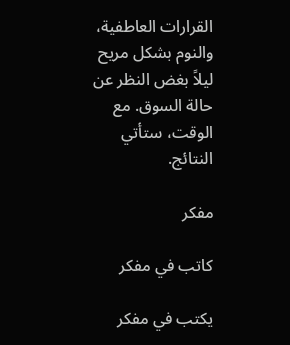القرارات العاطفية، والنوم بشكل مريح ليلاً بغض النظر عن حالة السوق. مع الوقت، ستأتي النتائج.

مفكر

كاتب في مفكر

يكتب في مفكر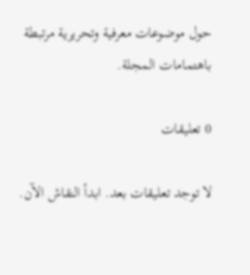حول موضوعات معرفية وتحريرية مرتبطة باهتمامات المجلة.

0 تعليقات

لا توجد تعليقات بعد. ابدأ النقاش الآن.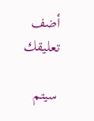أضف تعليقك

سيتم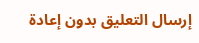إرسال التعليق بدون إعادة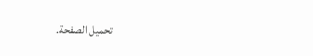تحميل الصفحة.